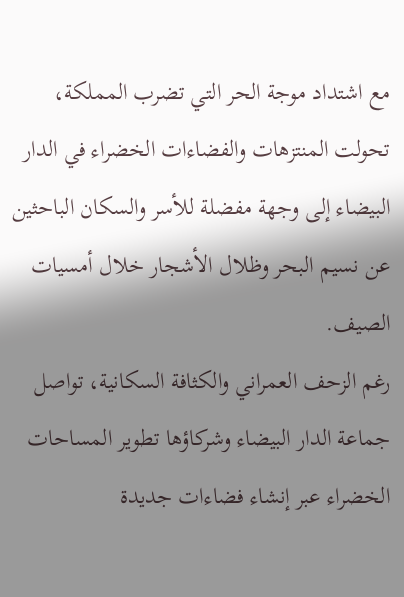مع اشتداد موجة الحر التي تضرب المملكة، تحولت المنتزهات والفضاءات الخضراء في الدار البيضاء إلى وجهة مفضلة للأسر والسكان الباحثين عن نسيم البحر وظلال الأشجار خلال أمسيات الصيف.
رغم الزحف العمراني والكثافة السكانية، تواصل جماعة الدار البيضاء وشركاؤها تطوير المساحات الخضراء عبر إنشاء فضاءات جديدة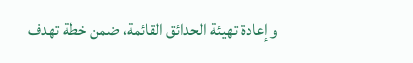وإعادة تهيئة الحدائق القائمة، ضمن خطة تهدف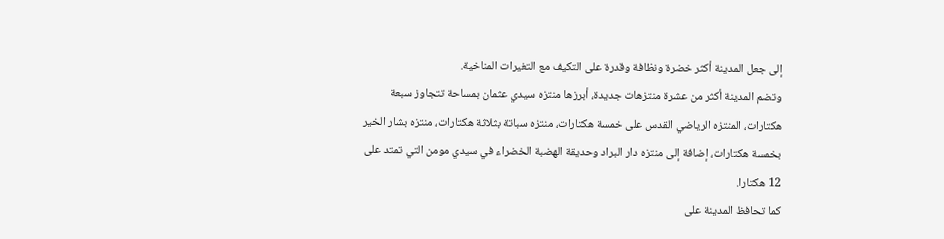إلى جعل المدينة أكثر خضرة ونظافة وقدرة على التكيف مع التغيرات المناخية.
وتضم المدينة أكثر من عشرة منتزهات جديدة، أبرزها منتزه سيدي عثمان بمساحة تتجاوز سبعة هكتارات، المنتزه الرياضي القدس على خمسة هكتارات، منتزه سباتة بثلاثة هكتارات، منتزه بشار الخير بخمسة هكتارات، إضافة إلى منتزه دار البراد وحديقة الهضبة الخضراء في سيدي مومن التي تمتد على 12 هكتارا.
كما تحافظ المدينة على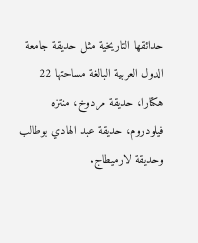حدائقها التاريخية مثل حديقة جامعة الدول العربية البالغة مساحتها 22 هكتارا، حديقة مردوخ، منتزه فيلودروم، حديقة عبد الهادي بوطالب وحديقة لارميطاج.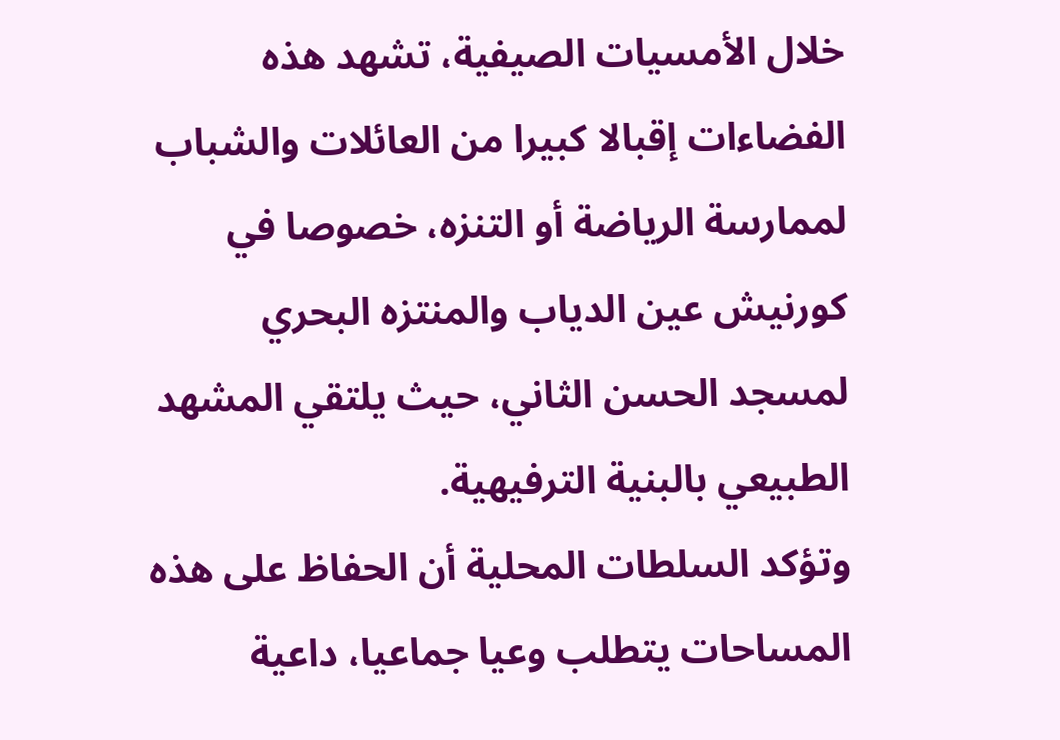خلال الأمسيات الصيفية، تشهد هذه الفضاءات إقبالا كبيرا من العائلات والشباب لممارسة الرياضة أو التنزه، خصوصا في كورنيش عين الدياب والمنتزه البحري لمسجد الحسن الثاني، حيث يلتقي المشهد الطبيعي بالبنية الترفيهية.
وتؤكد السلطات المحلية أن الحفاظ على هذه المساحات يتطلب وعيا جماعيا، داعية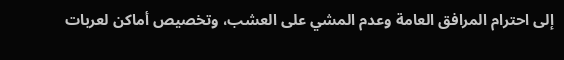إلى احترام المرافق العامة وعدم المشي على العشب، وتخصيص أماكن لعربات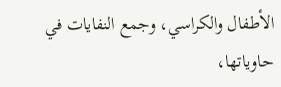الأطفال والكراسي، وجمع النفايات في حاوياتها،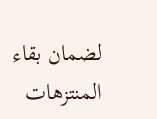لضمان بقاء المنتزهات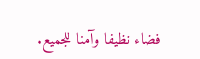فضاء نظيفا وآمنا للجميع.